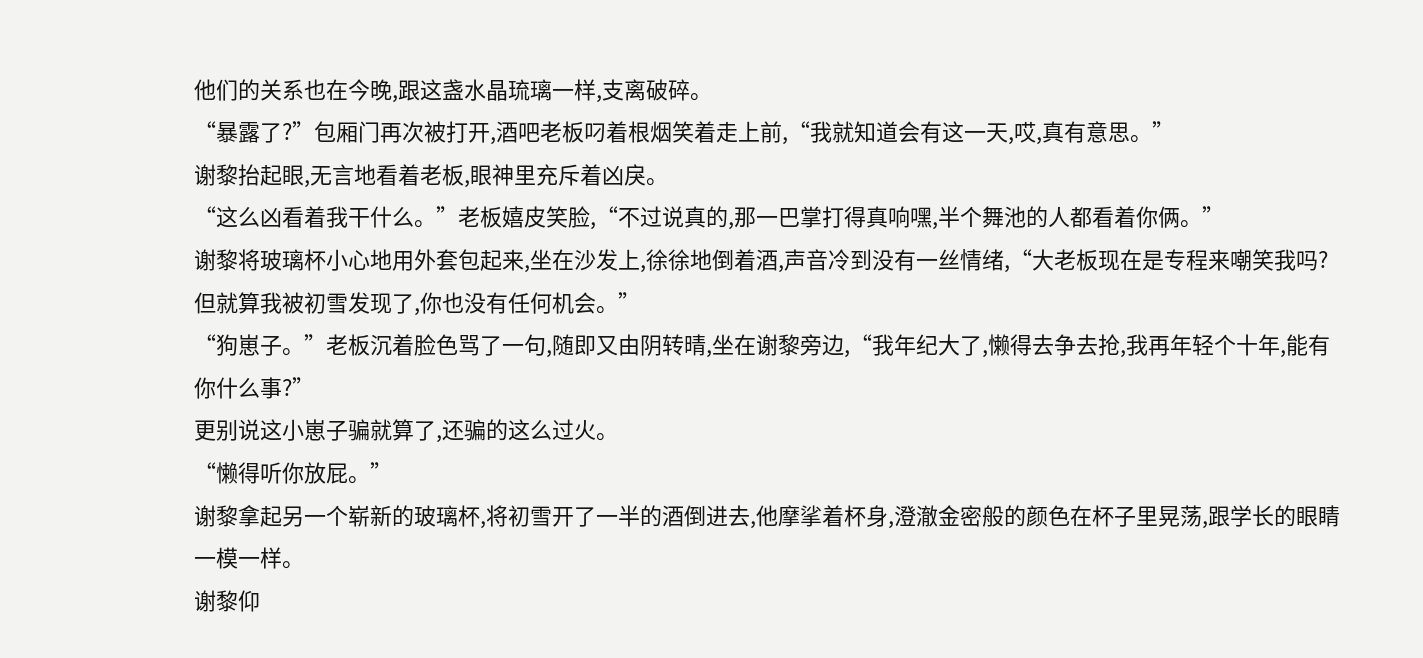他们的关系也在今晚,跟这盏水晶琉璃一样,支离破碎。
“暴露了?”包厢门再次被打开,酒吧老板叼着根烟笑着走上前,“我就知道会有这一天,哎,真有意思。”
谢黎抬起眼,无言地看着老板,眼神里充斥着凶戾。
“这么凶看着我干什么。”老板嬉皮笑脸,“不过说真的,那一巴掌打得真响嘿,半个舞池的人都看着你俩。”
谢黎将玻璃杯小心地用外套包起来,坐在沙发上,徐徐地倒着酒,声音冷到没有一丝情绪,“大老板现在是专程来嘲笑我吗?但就算我被初雪发现了,你也没有任何机会。”
“狗崽子。”老板沉着脸色骂了一句,随即又由阴转晴,坐在谢黎旁边,“我年纪大了,懒得去争去抢,我再年轻个十年,能有你什么事?”
更别说这小崽子骗就算了,还骗的这么过火。
“懒得听你放屁。”
谢黎拿起另一个崭新的玻璃杯,将初雪开了一半的酒倒进去,他摩挲着杯身,澄澈金密般的颜色在杯子里晃荡,跟学长的眼睛一模一样。
谢黎仰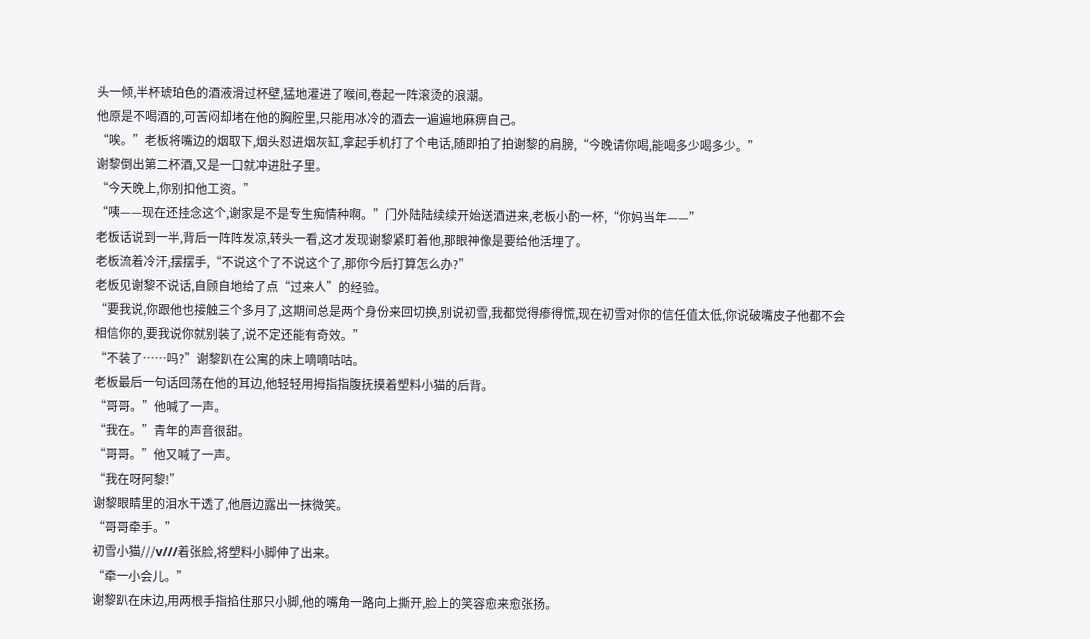头一倾,半杯琥珀色的酒液滑过杯壁,猛地灌进了喉间,卷起一阵滚烫的浪潮。
他原是不喝酒的,可苦闷却堵在他的胸腔里,只能用冰冷的酒去一遍遍地麻痹自己。
“唉。”老板将嘴边的烟取下,烟头怼进烟灰缸,拿起手机打了个电话,随即拍了拍谢黎的肩膀,“今晚请你喝,能喝多少喝多少。”
谢黎倒出第二杯酒,又是一口就冲进肚子里。
“今天晚上,你别扣他工资。”
“咦——现在还挂念这个,谢家是不是专生痴情种啊。”门外陆陆续续开始送酒进来,老板小酌一杯,“你妈当年——”
老板话说到一半,背后一阵阵发凉,转头一看,这才发现谢黎紧盯着他,那眼神像是要给他活埋了。
老板流着冷汗,摆摆手,“不说这个了不说这个了,那你今后打算怎么办?”
老板见谢黎不说话,自顾自地给了点“过来人”的经验。
“要我说,你跟他也接触三个多月了,这期间总是两个身份来回切换,别说初雪,我都觉得瘆得慌,现在初雪对你的信任值太低,你说破嘴皮子他都不会相信你的,要我说你就别装了,说不定还能有奇效。”
“不装了……吗?”谢黎趴在公寓的床上嘀嘀咕咕。
老板最后一句话回荡在他的耳边,他轻轻用拇指指腹抚摸着塑料小猫的后背。
“哥哥。”他喊了一声。
“我在。”青年的声音很甜。
“哥哥。”他又喊了一声。
“我在呀阿黎!”
谢黎眼睛里的泪水干透了,他唇边露出一抹微笑。
“哥哥牵手。”
初雪小猫///v///着张脸,将塑料小脚伸了出来。
“牵一小会儿。”
谢黎趴在床边,用两根手指掐住那只小脚,他的嘴角一路向上撕开,脸上的笑容愈来愈张扬。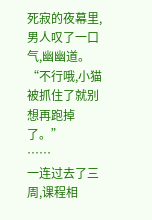死寂的夜幕里,男人叹了一口气,幽幽道。
“不行哦,小猫被抓住了就别想再跑掉了。”
……
一连过去了三周,课程相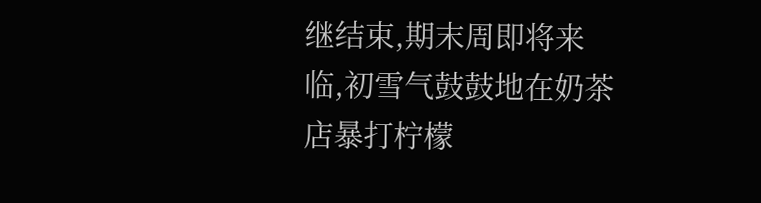继结束,期末周即将来临,初雪气鼓鼓地在奶茶店暴打柠檬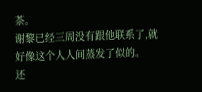茶。
谢黎已经三周没有跟他联系了,就好像这个人人间蒸发了似的。
还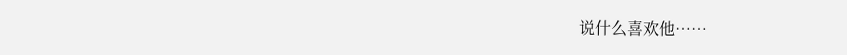说什么喜欢他……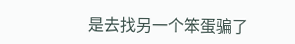是去找另一个笨蛋骗了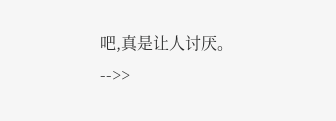吧,真是让人讨厌。
-->>